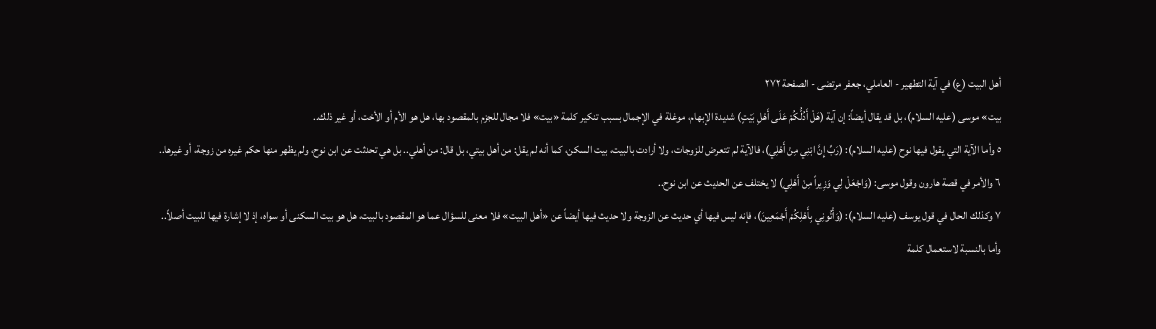أهل البيت (ع) في آية التطهير - العاملي، جعفر مرتضى - الصفحة ٢٧٢
بيت» موسى (عليه السلام)، بل قد يقال أيضاً: إن آية (هَلْ أَدُلُّكُمْ عَلَى أَهْلِ بَيْتٍ) شديدة الإبهام، موغلة في الإجمال بسبب تنكير كلمة «بيت» فلا مجال للجزم بالمقصود بها، هل هو الأم أو الأخت، أو غير ذلك..
٥ وأما الآية التي يقول فيها نوح (عليه السلام): (رَبِّ إِنَّ ابْنِي مِنْ أَهْلِي)، فالآية لم تتعرض للزوجات، ولا أرادت بالبيت، بيت السكن، كما أنه لم يقل: من أهل بيتي، بل قال: من أهلي.. بل هي تحدثت عن ابن نوح، ولم يظهر منها حكم غيره من زوجة، أو غيرها..
٦ والأمر في قصة هارون وقول موسى: (وَاجْعَلْ لِي وَزِيراً مِنْ أَهْلِي) لا يختلف عن الحديث عن ابن نوح..
٧ وكذلك الحال في قول يوسف (عليه السلام): (وَأْتُونِي بِأَهْلِكُمْ أَجْمَعِينَ)، فإنه ليس فيها أي حديث عن الزوجة ولا حديث فيها أيضاً عن «أهل البيت» فلا معنى للسؤال عما هو المقصود بالبيت، هل هو بيت السكنى أو سواه، إذ لا إشارة فيها للبيت أصلاً..
وأما بالنسبة لاستعمال كلمة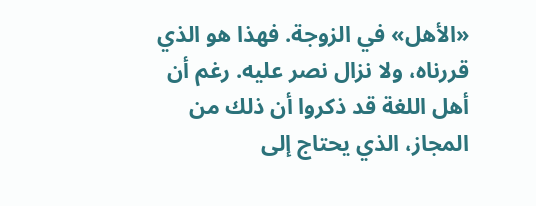«الأهل» في الزوجة. فهذا هو الذي قررناه، ولا نزال نصر عليه. رغم أن أهل اللغة قد ذكروا أن ذلك من المجاز، الذي يحتاج إلى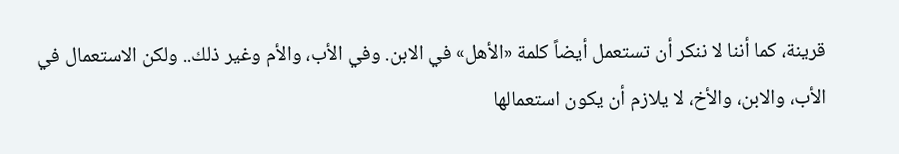قرينة، كما أننا لا ننكر أن تستعمل أيضاً كلمة «الأهل» في الابن. وفي الأب، والأم وغير ذلك.. ولكن الاستعمال في الأب، والابن، والأخ، لا يلازم أن يكون استعمالها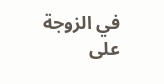في الزوجة على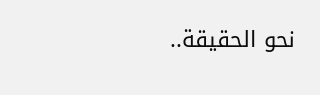نحو الحقيقة..